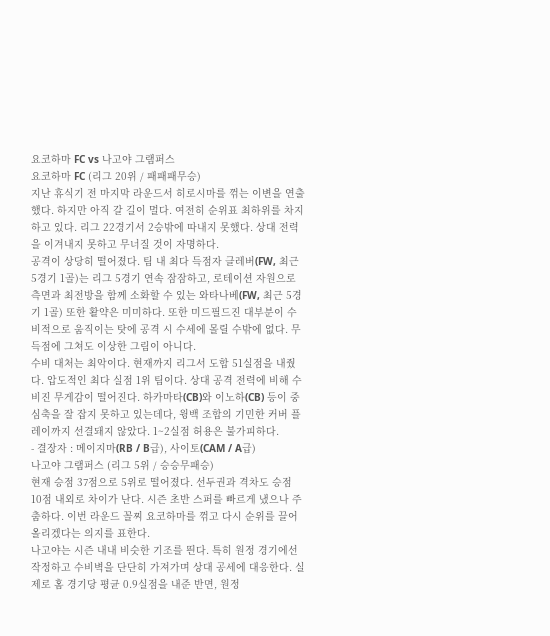요코하마 FC vs 나고야 그램퍼스
요코하마 FC (리그 20위 / 패패패무승)
지난 휴식기 전 마지막 라운드서 히로시마를 꺾는 이변을 연출했다. 하지만 아직 갈 길이 멀다. 여전히 순위표 최하위를 차지하고 있다. 리그 22경기서 2승밖에 따내지 못했다. 상대 전력을 이겨내지 못하고 무너질 것이 자명하다.
공격이 상당히 떨어졌다. 팀 내 최다 득점자 클레버(FW, 최근 5경기 1골)는 리그 5경기 연속 잠잠하고, 로테이션 자원으로 측면과 최전방을 함께 소화할 수 있는 와타나베(FW, 최근 5경기 1골) 또한 활약은 미미하다. 또한 미드필드진 대부분이 수비적으로 움직이는 탓에 공격 시 수세에 몰릴 수밖에 없다. 무득점에 그쳐도 이상한 그림이 아니다.
수비 대처는 최악이다. 현재까지 리그서 도합 51실점을 내줬다. 압도적인 최다 실점 1위 팀이다. 상대 공격 전력에 비해 수비진 무게감이 떨어진다. 하카마타(CB)와 이노하(CB) 등이 중심축을 잘 잡지 못하고 있는데다, 윙백 조합의 기민한 커버 플레이까지 선결돼지 않았다. 1~2실점 허용은 불가피하다.
- 결장자 : 메이지마(RB / B급), 사이토(CAM / A급)
나고야 그램퍼스 (리그 5위 / 승승무패승)
현재 승점 37점으로 5위로 떨어졌다. 선두권과 격차도 승점 10점 내외로 차이가 난다. 시즌 초반 스퍼를 빠르게 냈으나 주춤하다. 이번 라운드 꼴찌 요코하마를 꺾고 다시 순위를 끌어올리겠다는 의지를 표한다.
나고야는 시즌 내내 비슷한 기조를 띈다. 특히 원정 경기에선 작정하고 수비벽을 단단히 가져가며 상대 공세에 대응한다. 실제로 홈 경기당 평균 0.9실점을 내준 반면, 원정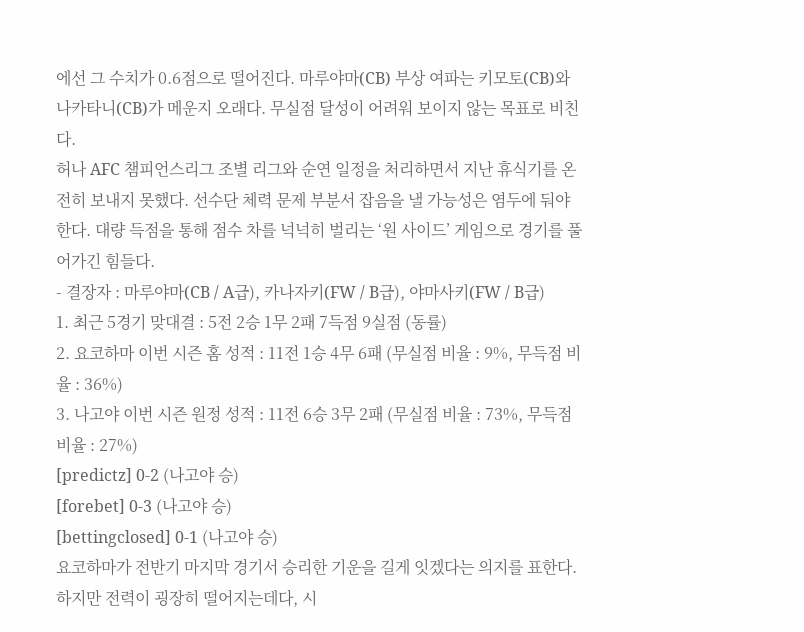에선 그 수치가 0.6점으로 떨어진다. 마루야마(CB) 부상 여파는 키모토(CB)와 나카타니(CB)가 메운지 오래다. 무실점 달성이 어려워 보이지 않는 목표로 비친다.
허나 AFC 챔피언스리그 조별 리그와 순연 일정을 처리하면서 지난 휴식기를 온전히 보내지 못했다. 선수단 체력 문제 부분서 잡음을 낼 가능성은 염두에 둬야 한다. 대량 득점을 통해 점수 차를 넉넉히 벌리는 ‘원 사이드’ 게임으로 경기를 풀어가긴 힘들다.
- 결장자 : 마루야마(CB / A급), 카나자키(FW / B급), 야마사키(FW / B급)
1. 최근 5경기 맞대결 : 5전 2승 1무 2패 7득점 9실점 (동률)
2. 요코하마 이번 시즌 홈 성적 : 11전 1승 4무 6패 (무실점 비율 : 9%, 무득점 비율 : 36%)
3. 나고야 이번 시즌 원정 성적 : 11전 6승 3무 2패 (무실점 비율 : 73%, 무득점 비율 : 27%)
[predictz] 0-2 (나고야 승)
[forebet] 0-3 (나고야 승)
[bettingclosed] 0-1 (나고야 승)
요코하마가 전반기 마지막 경기서 승리한 기운을 길게 잇겠다는 의지를 표한다. 하지만 전력이 굉장히 떨어지는데다, 시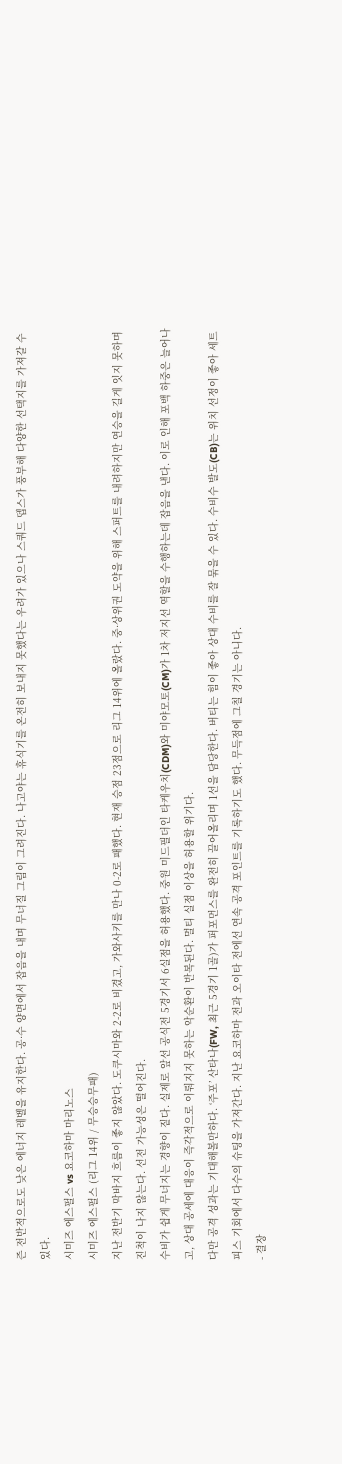즌 전반적으로도 낮은 에너지 레벨을 유지한다. 공·수 양면에서 잡음을 내며 무너질 그림이 그려진다. 나고야는 휴식기를 온전히 보내지 못했다는 우려가 있으나 스쿼드 뎁스가 풍부해 다양한 선택지를 가져갈 수 있다.
시미즈 에스펄스 vs 요코하마 마리노스
시미즈 에스펄스 (리그 14위 / 무승승무패)
지난 전반기 막바지 흐름이 좋지 않았다. 도쿠시마와 2-2로 비겼고, 가와사키를 만나 0-2로 패했다. 현재 승점 23점으로 리그 14위에 올랐다. 중·상위권 도약을 위해 스퍼트를 내려하지만 연승을 길게 잇지 못하며 진척이 나지 않는다. 선전 가능성은 떨어진다.
수비가 쉽게 무너지는 경향이 짙다. 실제로 앞선 공식전 5경기서 6실점을 허용했다. 중원 미드필더인 타케우치(CDM)와 미야모토(CM)가 1차 저지선 역할을 수행하는데 잡음을 낸다. 이로 인해 포백 하중은 늘어나고, 상대 공세에 대응이 즉각적으로 이뤄지지 못하는 악순환이 반복된다. 멀티 실점 이상을 허용할 위기다.
다만 공격 성과는 기대해볼만하다. ‘주포’ 산타나(FW, 최근 5경기 1골)가 퍼포먼스를 완전히 끌어올리며 1선을 담당한다. 버티는 힘이 좋아 상대 수비를 잘 묶을 수 있다. 수비수 발도(CB)는 위치 선정이 좋아 세트 피스 기회에서 다수의 슈팅을 가져간다. 지난 요코하마 전과 오이타 전에선 연속 공격 포인트를 기록하기도 했다. 무득점에 그칠 경기는 아니다.
- 결장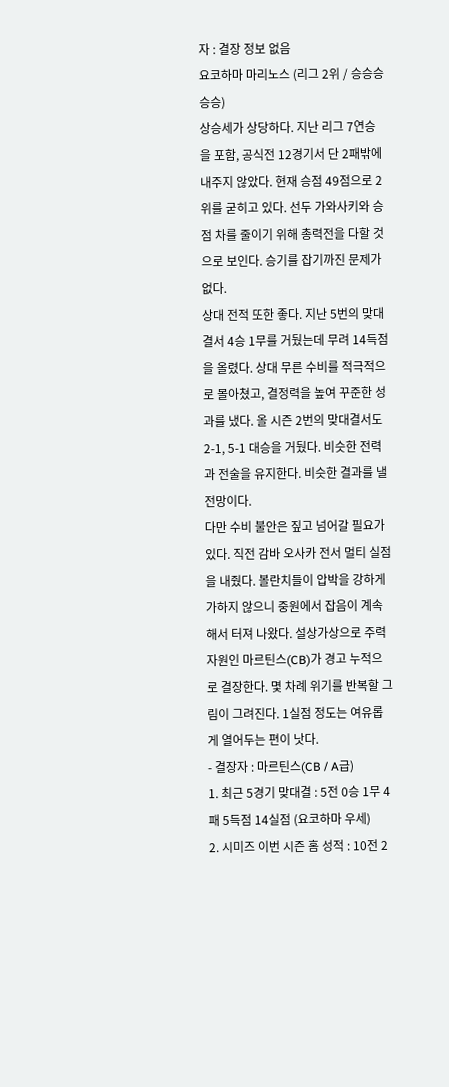자 : 결장 정보 없음
요코하마 마리노스 (리그 2위 / 승승승승승)
상승세가 상당하다. 지난 리그 7연승을 포함, 공식전 12경기서 단 2패밖에 내주지 않았다. 현재 승점 49점으로 2위를 굳히고 있다. 선두 가와사키와 승점 차를 줄이기 위해 총력전을 다할 것으로 보인다. 승기를 잡기까진 문제가 없다.
상대 전적 또한 좋다. 지난 5번의 맞대결서 4승 1무를 거뒀는데 무려 14득점을 올렸다. 상대 무른 수비를 적극적으로 몰아쳤고, 결정력을 높여 꾸준한 성과를 냈다. 올 시즌 2번의 맞대결서도 2-1, 5-1 대승을 거뒀다. 비슷한 전력과 전술을 유지한다. 비슷한 결과를 낼 전망이다.
다만 수비 불안은 짚고 넘어갈 필요가 있다. 직전 감바 오사카 전서 멀티 실점을 내줬다. 볼란치들이 압박을 강하게 가하지 않으니 중원에서 잡음이 계속해서 터져 나왔다. 설상가상으로 주력 자원인 마르틴스(CB)가 경고 누적으로 결장한다. 몇 차례 위기를 반복할 그림이 그려진다. 1실점 정도는 여유롭게 열어두는 편이 낫다.
- 결장자 : 마르틴스(CB / A급)
1. 최근 5경기 맞대결 : 5전 0승 1무 4패 5득점 14실점 (요코하마 우세)
2. 시미즈 이번 시즌 홈 성적 : 10전 2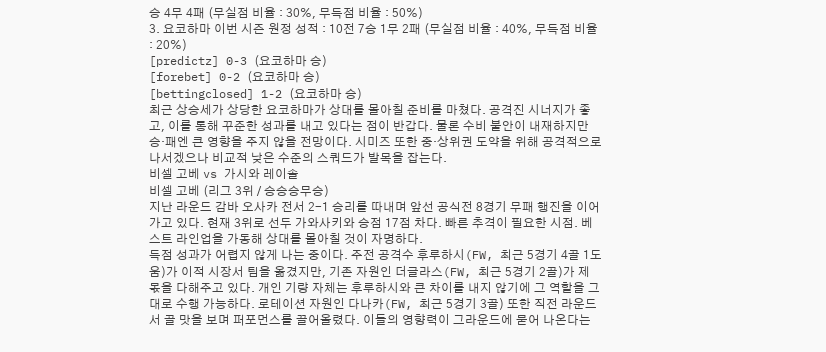승 4무 4패 (무실점 비율 : 30%, 무득점 비율 : 50%)
3. 요코하마 이번 시즌 원정 성적 : 10전 7승 1무 2패 (무실점 비율 : 40%, 무득점 비율 : 20%)
[predictz] 0-3 (요코하마 승)
[forebet] 0-2 (요코하마 승)
[bettingclosed] 1-2 (요코하마 승)
최근 상승세가 상당한 요코하마가 상대를 몰아칠 준비를 마쳤다. 공격진 시너지가 좋고, 이를 통해 꾸준한 성과를 내고 있다는 점이 반갑다. 물론 수비 불안이 내재하지만 승·패엔 큰 영향을 주지 않을 전망이다. 시미즈 또한 중·상위권 도약을 위해 공격적으로 나서겠으나 비교적 낮은 수준의 스쿼드가 발목을 잡는다.
비셀 고베 vs 가시와 레이솔
비셀 고베 (리그 3위 / 승승승무승)
지난 라운드 감바 오사카 전서 2-1 승리를 따내며 앞선 공식전 8경기 무패 행진을 이어가고 있다. 현재 3위로 선두 가와사키와 승점 17점 차다. 빠른 추격이 필요한 시점. 베스트 라인업을 가동해 상대를 몰아칠 것이 자명하다.
득점 성과가 어렵지 않게 나는 중이다. 주전 공격수 후루하시(FW, 최근 5경기 4골 1도움)가 이적 시장서 팀을 옮겼지만, 기존 자원인 더글라스(FW, 최근 5경기 2골)가 제 몫을 다해주고 있다. 개인 기량 자체는 후루하시와 큰 차이를 내지 않기에 그 역할을 그대로 수행 가능하다. 로테이션 자원인 다나카(FW, 최근 5경기 3골) 또한 직전 라운드서 골 맛을 보며 퍼포먼스를 끌어올렸다. 이들의 영향력이 그라운드에 묻어 나온다는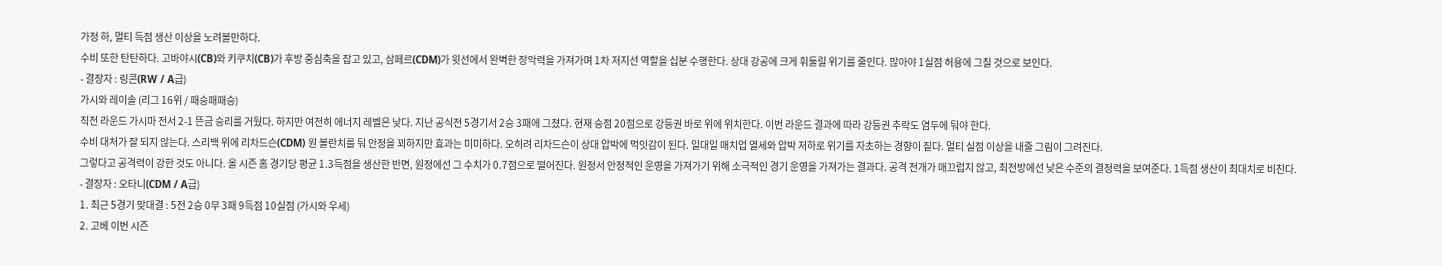가정 하, 멀티 득점 생산 이상을 노려볼만하다.
수비 또한 탄탄하다. 고바야시(CB)와 키쿠치(CB)가 후방 중심축을 잡고 있고, 삼페르(CDM)가 윗선에서 완벽한 장악력을 가져가며 1차 저지선 역할을 십분 수행한다. 상대 강공에 크게 휘둘릴 위기를 줄인다. 많아야 1실점 허용에 그칠 것으로 보인다.
- 결장자 : 링콘(RW / A급)
가시와 레이솔 (리그 16위 / 패승패패승)
직전 라운드 가시마 전서 2-1 뜬금 승리를 거뒀다. 하지만 여전히 에너지 레벨은 낮다. 지난 공식전 5경기서 2승 3패에 그쳤다. 현재 승점 20점으로 강등권 바로 위에 위치한다. 이번 라운드 결과에 따라 강등권 추락도 염두에 둬야 한다.
수비 대처가 잘 되지 않는다. 스리백 위에 리차드슨(CDM) 원 볼란치를 둬 안정을 꾀하지만 효과는 미미하다. 오히려 리차드슨이 상대 압박에 먹잇감이 된다. 일대일 매치업 열세와 압박 저하로 위기를 자초하는 경향이 짙다. 멀티 실점 이상을 내줄 그림이 그려진다.
그렇다고 공격력이 강한 것도 아니다. 올 시즌 홈 경기당 평균 1.3득점을 생산한 반면, 원정에선 그 수치가 0.7점으로 떨어진다. 원정서 안정적인 운영을 가져가기 위해 소극적인 경기 운영을 가져가는 결과다. 공격 전개가 매끄럽지 않고, 최전방에선 낮은 수준의 결정력을 보여준다. 1득점 생산이 최대치로 비친다.
- 결장자 : 오타니(CDM / A급)
1. 최근 5경기 맞대결 : 5전 2승 0무 3패 9득점 10실점 (가시와 우세)
2. 고베 이번 시즌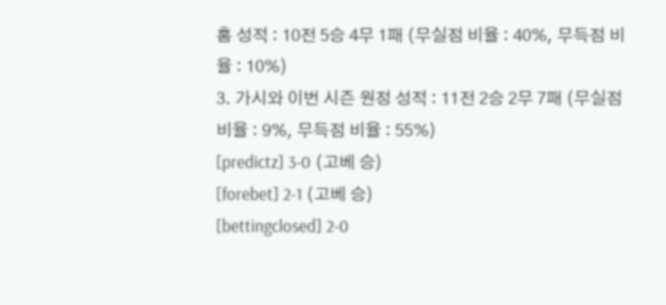홈 성적 : 10전 5승 4무 1패 (무실점 비율 : 40%, 무득점 비율 : 10%)
3. 가시와 이번 시즌 원정 성적 : 11전 2승 2무 7패 (무실점 비율 : 9%, 무득점 비율 : 55%)
[predictz] 3-0 (고베 승)
[forebet] 2-1 (고베 승)
[bettingclosed] 2-0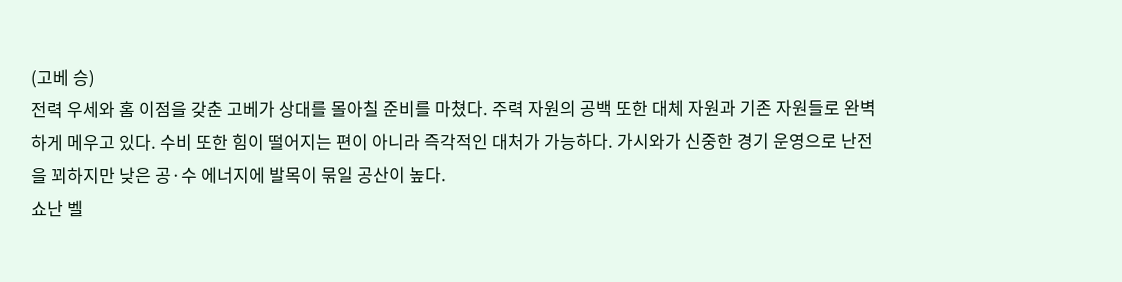(고베 승)
전력 우세와 홈 이점을 갖춘 고베가 상대를 몰아칠 준비를 마쳤다. 주력 자원의 공백 또한 대체 자원과 기존 자원들로 완벽하게 메우고 있다. 수비 또한 힘이 떨어지는 편이 아니라 즉각적인 대처가 가능하다. 가시와가 신중한 경기 운영으로 난전을 꾀하지만 낮은 공·수 에너지에 발목이 묶일 공산이 높다.
쇼난 벨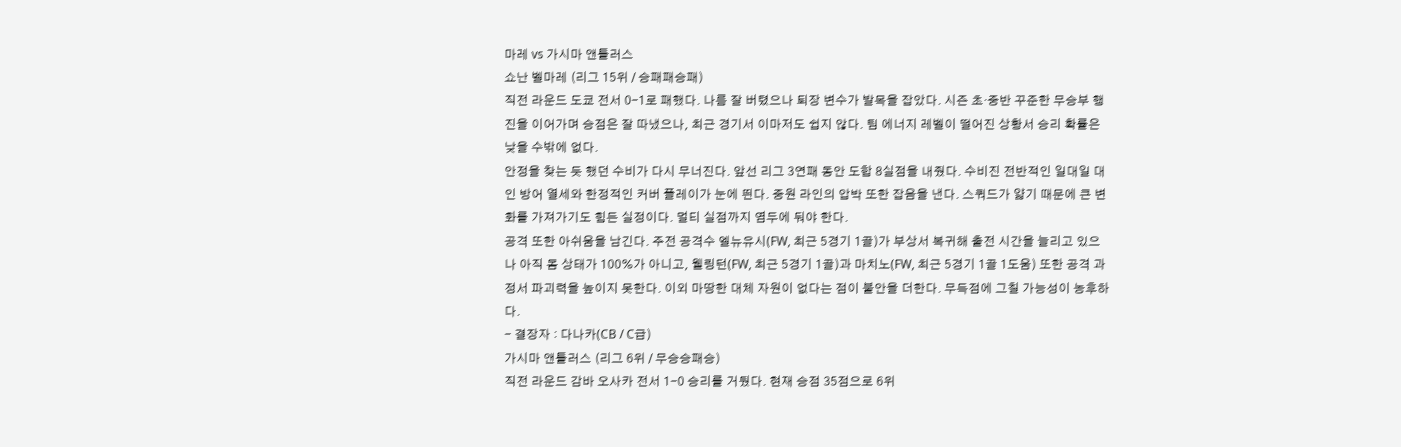마레 vs 가시마 앤틀러스
쇼난 벨마레 (리그 15위 / 승패패승패)
직전 라운드 도쿄 전서 0-1로 패했다. 나름 잘 버텼으나 퇴장 변수가 발목을 잡았다. 시즌 초·중반 꾸준한 무승부 행진을 이어가며 승점은 잘 따냈으나, 최근 경기서 이마저도 쉽지 않다. 팀 에너지 레벨이 떨어진 상황서 승리 확률은 낮을 수밖에 없다.
안정을 찾는 듯 했던 수비가 다시 무너진다. 앞선 리그 3연패 동안 도합 8실점을 내줬다. 수비진 전반적인 일대일 대인 방어 열세와 한정적인 커버 플레이가 눈에 띈다. 중원 라인의 압박 또한 잡음을 낸다. 스쿼드가 얇기 때문에 큰 변화를 가져가기도 힘든 실정이다. 멀티 실점까지 염두에 둬야 한다.
공격 또한 아쉬움을 남긴다. 주전 공격수 엘뉴유시(FW, 최근 5경기 1골)가 부상서 복귀해 출전 시간을 늘리고 있으나 아직 몸 상태가 100%가 아니고, 웰링턴(FW, 최근 5경기 1골)과 마치노(FW, 최근 5경기 1골 1도움) 또한 공격 과정서 파괴력을 높이지 못한다. 이외 마땅한 대체 자원이 없다는 점이 불안을 더한다. 무득점에 그칠 가능성이 농후하다.
- 결장자 : 다나카(CB / C급)
가시마 앤틀러스 (리그 6위 / 무승승패승)
직전 라운드 감바 오사카 전서 1-0 승리를 거뒀다. 현재 승점 35점으로 6위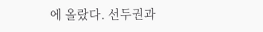에 올랐다. 선두권과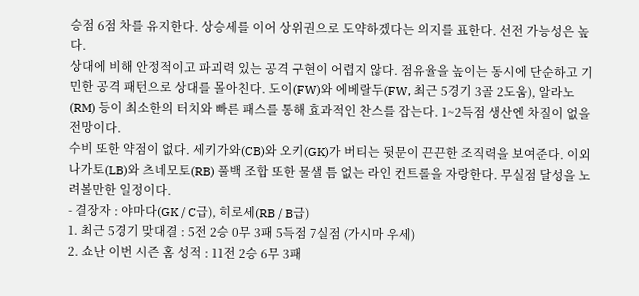승점 6점 차를 유지한다. 상승세를 이어 상위권으로 도약하겠다는 의지를 표한다. 선전 가능성은 높다.
상대에 비해 안정적이고 파괴력 있는 공격 구현이 어렵지 않다. 점유율을 높이는 동시에 단순하고 기민한 공격 패턴으로 상대를 몰아친다. 도이(FW)와 에베랄두(FW, 최근 5경기 3골 2도움), 알라노(RM) 등이 최소한의 터치와 빠른 패스를 통해 효과적인 찬스를 잡는다. 1~2득점 생산엔 차질이 없을 전망이다.
수비 또한 약점이 없다. 세키가와(CB)와 오키(GK)가 버티는 뒷문이 끈끈한 조직력을 보여준다. 이외 나가토(LB)와 츠네모토(RB) 풀백 조합 또한 물샐 틈 없는 라인 컨트롤을 자랑한다. 무실점 달성을 노려볼만한 일정이다.
- 결장자 : 야마다(GK / C급), 히로세(RB / B급)
1. 최근 5경기 맞대결 : 5전 2승 0무 3패 5득점 7실점 (가시마 우세)
2. 쇼난 이번 시즌 홈 성적 : 11전 2승 6무 3패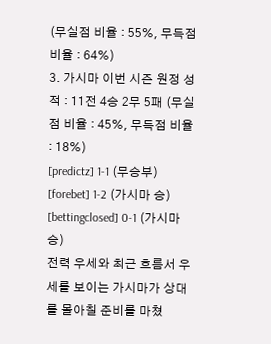(무실점 비율 : 55%, 무득점 비율 : 64%)
3. 가시마 이번 시즌 원정 성적 : 11전 4승 2무 5패 (무실점 비율 : 45%, 무득점 비율 : 18%)
[predictz] 1-1 (무승부)
[forebet] 1-2 (가시마 승)
[bettingclosed] 0-1 (가시마 승)
전력 우세와 최근 흐름서 우세를 보이는 가시마가 상대를 몰아칠 준비를 마쳤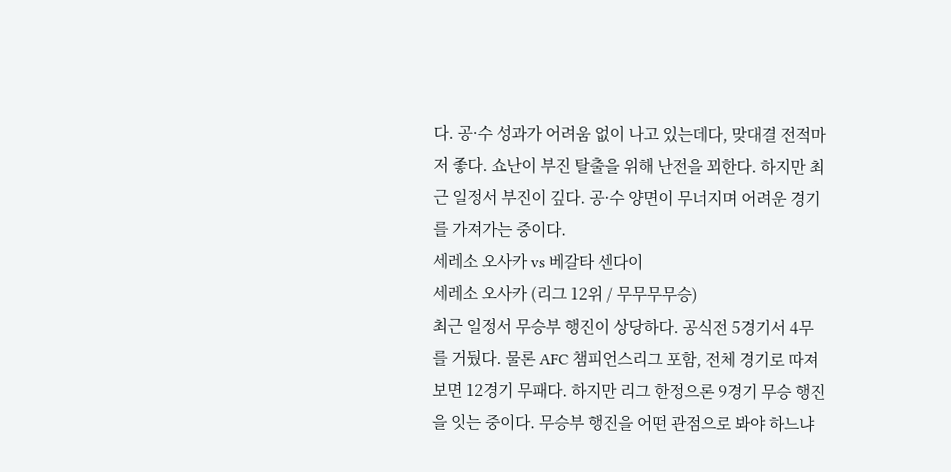다. 공·수 성과가 어려움 없이 나고 있는데다, 맞대결 전적마저 좋다. 쇼난이 부진 탈출을 위해 난전을 꾀한다. 하지만 최근 일정서 부진이 깊다. 공·수 양면이 무너지며 어려운 경기를 가져가는 중이다.
세레소 오사카 vs 베갈타 센다이
세레소 오사카 (리그 12위 / 무무무무승)
최근 일정서 무승부 행진이 상당하다. 공식전 5경기서 4무를 거뒀다. 물론 AFC 챔피언스리그 포함, 전체 경기로 따져보면 12경기 무패다. 하지만 리그 한정으론 9경기 무승 행진을 잇는 중이다. 무승부 행진을 어떤 관점으로 봐야 하느냐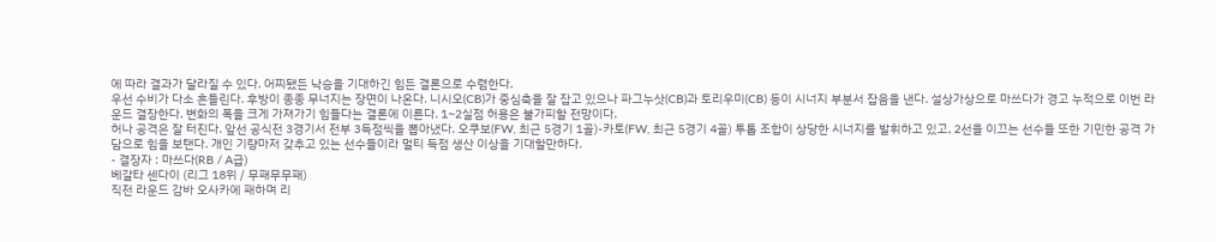에 따라 결과가 달라질 수 있다. 어찌됐든 낙승을 기대하긴 힘든 결론으로 수렴한다.
우선 수비가 다소 흔들린다. 후방이 종종 무너지는 장면이 나온다. 니시오(CB)가 중심축을 잘 잡고 있으나 파그누삿(CB)과 토리우미(CB) 등이 시너지 부분서 잡음을 낸다. 설상가상으로 마쓰다가 경고 누적으로 이번 라운드 결장한다. 변화의 폭을 크게 가져가기 힘들다는 결론에 이른다. 1~2실점 허용은 불가피할 전망이다.
허나 공격은 잘 터진다. 앞선 공식전 3경기서 전부 3득점씩을 뽑아냈다. 오쿠보(FW, 최근 5경기 1골)-카토(FW, 최근 5경기 4골) 투톱 조합이 상당한 시너지를 발휘하고 있고, 2선을 이끄는 선수들 또한 기민한 공격 가담으로 힘을 보탠다. 개인 기량마저 갖추고 있는 선수들이라 멀티 득점 생산 이상을 기대할만하다.
- 결장자 : 마쓰다(RB / A급)
베갈타 센다이 (리그 18위 / 무패무무패)
직전 라운드 감바 오사카에 패하며 리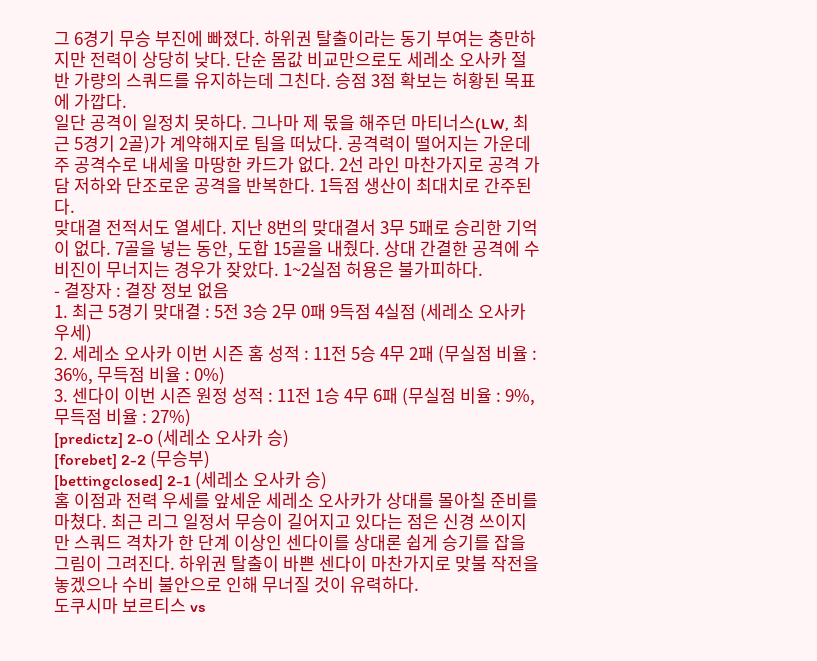그 6경기 무승 부진에 빠졌다. 하위권 탈출이라는 동기 부여는 충만하지만 전력이 상당히 낮다. 단순 몸값 비교만으로도 세레소 오사카 절반 가량의 스쿼드를 유지하는데 그친다. 승점 3점 확보는 허황된 목표에 가깝다.
일단 공격이 일정치 못하다. 그나마 제 몫을 해주던 마티너스(LW, 최근 5경기 2골)가 계약해지로 팀을 떠났다. 공격력이 떨어지는 가운데 주 공격수로 내세울 마땅한 카드가 없다. 2선 라인 마찬가지로 공격 가담 저하와 단조로운 공격을 반복한다. 1득점 생산이 최대치로 간주된다.
맞대결 전적서도 열세다. 지난 8번의 맞대결서 3무 5패로 승리한 기억이 없다. 7골을 넣는 동안, 도합 15골을 내줬다. 상대 간결한 공격에 수비진이 무너지는 경우가 잦았다. 1~2실점 허용은 불가피하다.
- 결장자 : 결장 정보 없음
1. 최근 5경기 맞대결 : 5전 3승 2무 0패 9득점 4실점 (세레소 오사카 우세)
2. 세레소 오사카 이번 시즌 홈 성적 : 11전 5승 4무 2패 (무실점 비율 : 36%, 무득점 비율 : 0%)
3. 센다이 이번 시즌 원정 성적 : 11전 1승 4무 6패 (무실점 비율 : 9%, 무득점 비율 : 27%)
[predictz] 2-0 (세레소 오사카 승)
[forebet] 2-2 (무승부)
[bettingclosed] 2-1 (세레소 오사카 승)
홈 이점과 전력 우세를 앞세운 세레소 오사카가 상대를 몰아칠 준비를 마쳤다. 최근 리그 일정서 무승이 길어지고 있다는 점은 신경 쓰이지만 스쿼드 격차가 한 단계 이상인 센다이를 상대론 쉽게 승기를 잡을 그림이 그려진다. 하위권 탈출이 바쁜 센다이 마찬가지로 맞불 작전을 놓겠으나 수비 불안으로 인해 무너질 것이 유력하다.
도쿠시마 보르티스 vs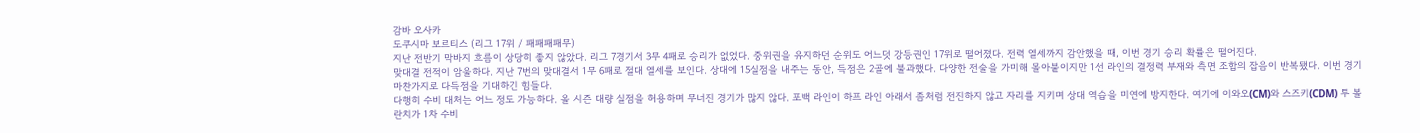감바 오사카
도쿠시마 보르티스 (리그 17위 / 패패패패무)
지난 전반기 막바지 흐름이 상당히 좋지 않았다. 리그 7경기서 3무 4패로 승리가 없었다. 중위권을 유지하던 순위도 어느덧 강등권인 17위로 떨어졌다. 전력 열세까지 감안했을 때, 이번 경기 승리 확률은 떨어진다.
맞대결 전적이 암울하다. 지난 7번의 맞대결서 1무 6패로 절대 열세를 보인다. 상대에 15실점을 내주는 동안, 득점은 2골에 불과했다. 다양한 전술을 가미해 몰아붙이지만 1선 라인의 결정력 부재와 측면 조합의 잡음이 반복됐다. 이번 경기 마찬가지로 다득점을 기대하긴 힘들다.
다행히 수비 대처는 어느 정도 가능하다. 올 시즌 대량 실점을 허용하며 무너진 경기가 많지 않다. 포백 라인이 하프 라인 아래서 좀처럼 전진하지 않고 자리를 지키며 상대 역습을 미연에 방지한다. 여기에 이와오(CM)와 스즈키(CDM) 투 볼란치가 1차 수비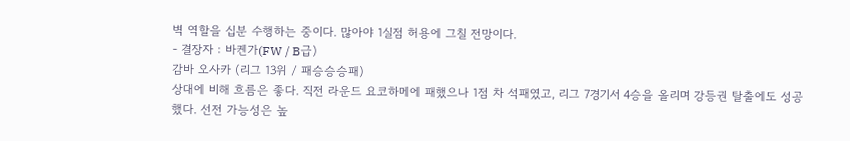벽 역할을 십분 수행하는 중이다. 많아야 1실점 허용에 그칠 전망이다.
- 결장자 : 바켄가(FW / B급)
감바 오사카 (리그 13위 / 패승승승패)
상대에 비해 흐름은 좋다. 직전 라운드 요코하메에 패했으나 1점 차 석패였고, 리그 7경기서 4승을 올리며 강등권 탈출에도 성공했다. 선전 가능성은 높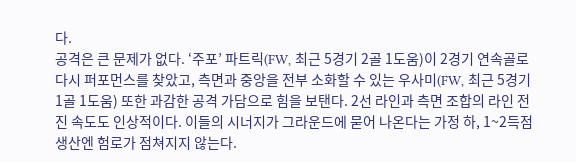다.
공격은 큰 문제가 없다. ‘주포’ 파트릭(FW, 최근 5경기 2골 1도움)이 2경기 연속골로 다시 퍼포먼스를 찾았고, 측면과 중앙을 전부 소화할 수 있는 우사미(FW, 최근 5경기 1골 1도움) 또한 과감한 공격 가담으로 힘을 보탠다. 2선 라인과 측면 조합의 라인 전진 속도도 인상적이다. 이들의 시너지가 그라운드에 묻어 나온다는 가정 하, 1~2득점 생산엔 험로가 점쳐지지 않는다.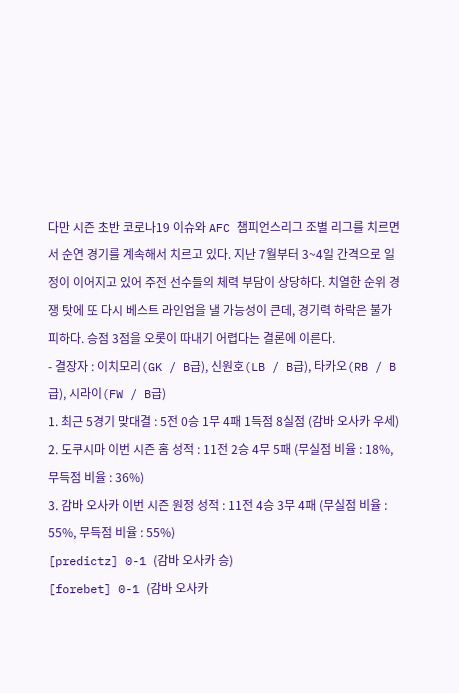다만 시즌 초반 코로나19 이슈와 AFC 챔피언스리그 조별 리그를 치르면서 순연 경기를 계속해서 치르고 있다. 지난 7월부터 3~4일 간격으로 일정이 이어지고 있어 주전 선수들의 체력 부담이 상당하다. 치열한 순위 경쟁 탓에 또 다시 베스트 라인업을 낼 가능성이 큰데, 경기력 하락은 불가피하다. 승점 3점을 오롯이 따내기 어렵다는 결론에 이른다.
- 결장자 : 이치모리(GK / B급), 신원호(LB / B급), 타카오(RB / B급), 시라이(FW / B급)
1. 최근 5경기 맞대결 : 5전 0승 1무 4패 1득점 8실점 (감바 오사카 우세)
2. 도쿠시마 이번 시즌 홈 성적 : 11전 2승 4무 5패 (무실점 비율 : 18%, 무득점 비율 : 36%)
3. 감바 오사카 이번 시즌 원정 성적 : 11전 4승 3무 4패 (무실점 비율 : 55%, 무득점 비율 : 55%)
[predictz] 0-1 (감바 오사카 승)
[forebet] 0-1 (감바 오사카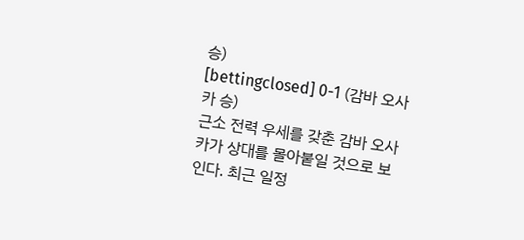승)
[bettingclosed] 0-1 (감바 오사카 승)
근소 전력 우세를 갖춘 감바 오사카가 상대를 몰아붙일 것으로 보인다. 최근 일정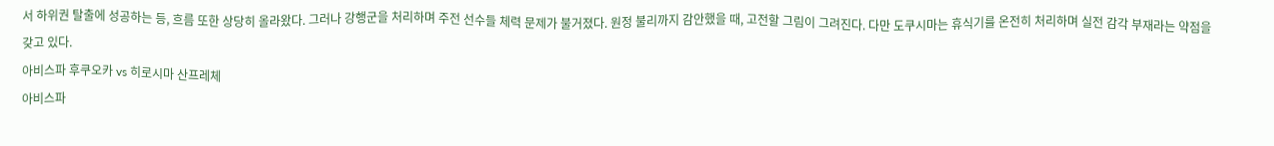서 하위권 탈출에 성공하는 등, 흐름 또한 상당히 올라왔다. 그러나 강행군을 처리하며 주전 선수들 체력 문제가 불거졌다. 원정 불리까지 감안했을 때, 고전할 그림이 그려진다. 다만 도쿠시마는 휴식기를 온전히 처리하며 실전 감각 부재라는 약점을 갖고 있다.
아비스파 후쿠오카 vs 히로시마 산프레체
아비스파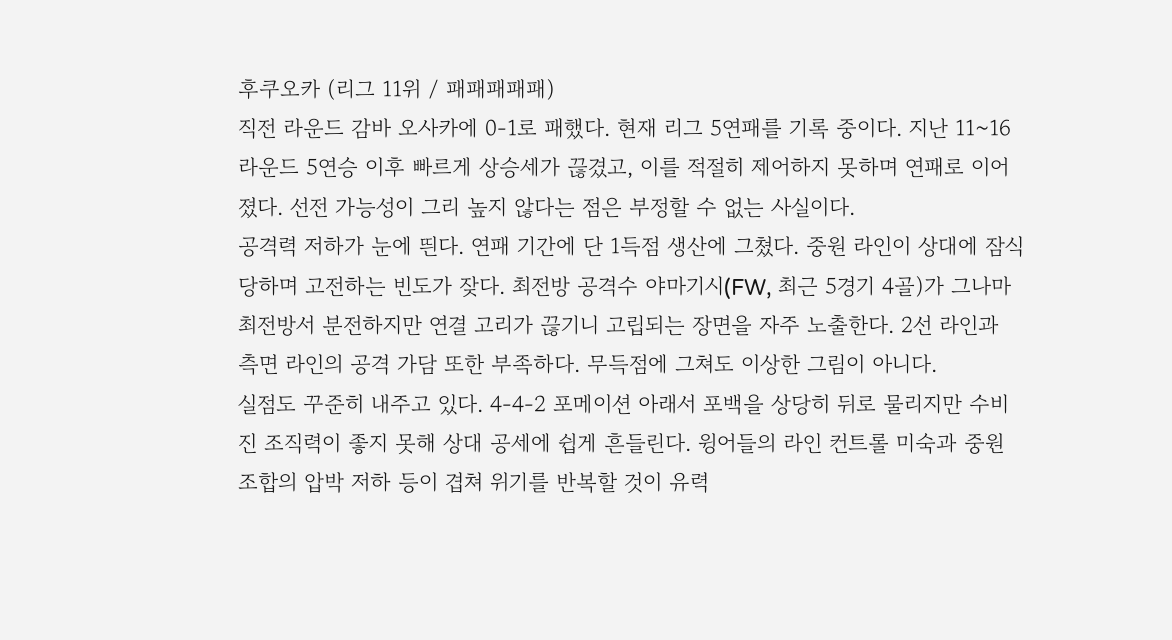후쿠오카 (리그 11위 / 패패패패패)
직전 라운드 감바 오사카에 0-1로 패했다. 현재 리그 5연패를 기록 중이다. 지난 11~16라운드 5연승 이후 빠르게 상승세가 끊겼고, 이를 적절히 제어하지 못하며 연패로 이어졌다. 선전 가능성이 그리 높지 않다는 점은 부정할 수 없는 사실이다.
공격력 저하가 눈에 띈다. 연패 기간에 단 1득점 생산에 그쳤다. 중원 라인이 상대에 잠식당하며 고전하는 빈도가 잦다. 최전방 공격수 야마기시(FW, 최근 5경기 4골)가 그나마 최전방서 분전하지만 연결 고리가 끊기니 고립되는 장면을 자주 노출한다. 2선 라인과 측면 라인의 공격 가담 또한 부족하다. 무득점에 그쳐도 이상한 그림이 아니다.
실점도 꾸준히 내주고 있다. 4-4-2 포메이션 아래서 포백을 상당히 뒤로 물리지만 수비진 조직력이 좋지 못해 상대 공세에 쉽게 흔들린다. 윙어들의 라인 컨트롤 미숙과 중원 조합의 압박 저하 등이 겹쳐 위기를 반복할 것이 유력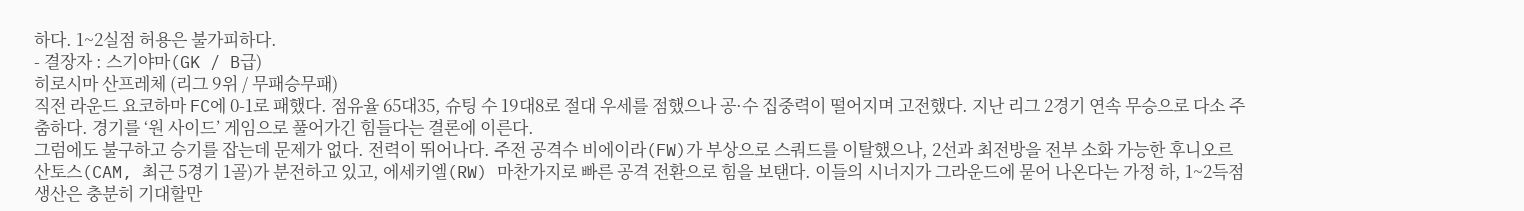하다. 1~2실점 허용은 불가피하다.
- 결장자 : 스기야마(GK / B급)
히로시마 산프레체 (리그 9위 / 무패승무패)
직전 라운드 요코하마 FC에 0-1로 패했다. 점유율 65대35, 슈팅 수 19대8로 절대 우세를 점했으나 공·수 집중력이 떨어지며 고전했다. 지난 리그 2경기 연속 무승으로 다소 주춤하다. 경기를 ‘원 사이드’ 게임으로 풀어가긴 힘들다는 결론에 이른다.
그럼에도 불구하고 승기를 잡는데 문제가 없다. 전력이 뛰어나다. 주전 공격수 비에이라(FW)가 부상으로 스쿼드를 이탈했으나, 2선과 최전방을 전부 소화 가능한 후니오르 산토스(CAM, 최근 5경기 1골)가 분전하고 있고, 에세키엘(RW) 마찬가지로 빠른 공격 전환으로 힘을 보탠다. 이들의 시너지가 그라운드에 묻어 나온다는 가정 하, 1~2득점 생산은 충분히 기대할만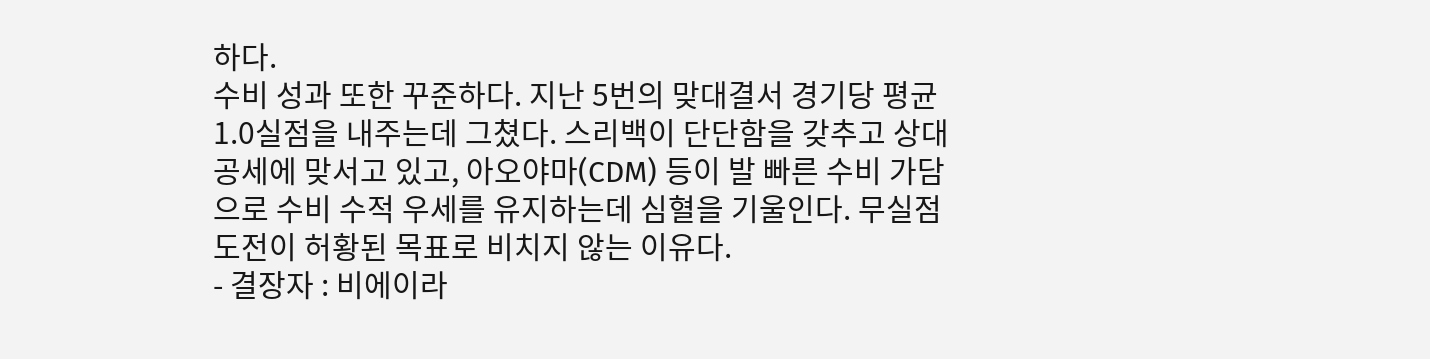하다.
수비 성과 또한 꾸준하다. 지난 5번의 맞대결서 경기당 평균 1.0실점을 내주는데 그쳤다. 스리백이 단단함을 갖추고 상대 공세에 맞서고 있고, 아오야마(CDM) 등이 발 빠른 수비 가담으로 수비 수적 우세를 유지하는데 심혈을 기울인다. 무실점 도전이 허황된 목표로 비치지 않는 이유다.
- 결장자 : 비에이라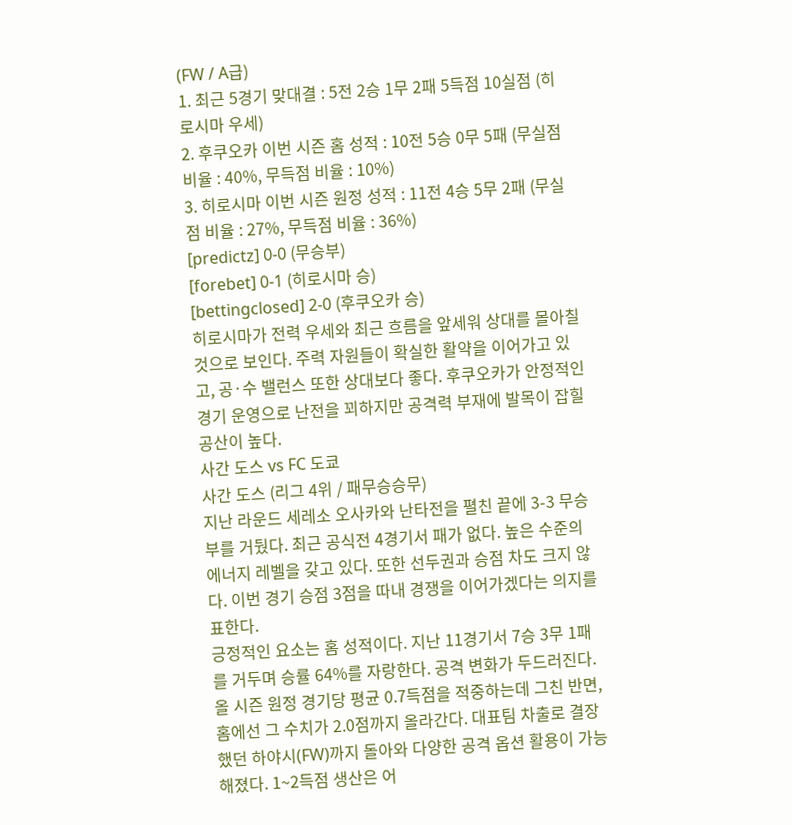(FW / A급)
1. 최근 5경기 맞대결 : 5전 2승 1무 2패 5득점 10실점 (히로시마 우세)
2. 후쿠오카 이번 시즌 홈 성적 : 10전 5승 0무 5패 (무실점 비율 : 40%, 무득점 비율 : 10%)
3. 히로시마 이번 시즌 원정 성적 : 11전 4승 5무 2패 (무실점 비율 : 27%, 무득점 비율 : 36%)
[predictz] 0-0 (무승부)
[forebet] 0-1 (히로시마 승)
[bettingclosed] 2-0 (후쿠오카 승)
히로시마가 전력 우세와 최근 흐름을 앞세워 상대를 몰아칠 것으로 보인다. 주력 자원들이 확실한 활약을 이어가고 있고, 공·수 밸런스 또한 상대보다 좋다. 후쿠오카가 안정적인 경기 운영으로 난전을 꾀하지만 공격력 부재에 발목이 잡힐 공산이 높다.
사간 도스 vs FC 도쿄
사간 도스 (리그 4위 / 패무승승무)
지난 라운드 세레소 오사카와 난타전을 펼친 끝에 3-3 무승부를 거뒀다. 최근 공식전 4경기서 패가 없다. 높은 수준의 에너지 레벨을 갖고 있다. 또한 선두권과 승점 차도 크지 않다. 이번 경기 승점 3점을 따내 경쟁을 이어가겠다는 의지를 표한다.
긍정적인 요소는 홈 성적이다. 지난 11경기서 7승 3무 1패를 거두며 승률 64%를 자랑한다. 공격 변화가 두드러진다. 올 시즌 원정 경기당 평균 0.7득점을 적중하는데 그친 반면, 홈에선 그 수치가 2.0점까지 올라간다. 대표팀 차출로 결장했던 하야시(FW)까지 돌아와 다양한 공격 옵션 활용이 가능해졌다. 1~2득점 생산은 어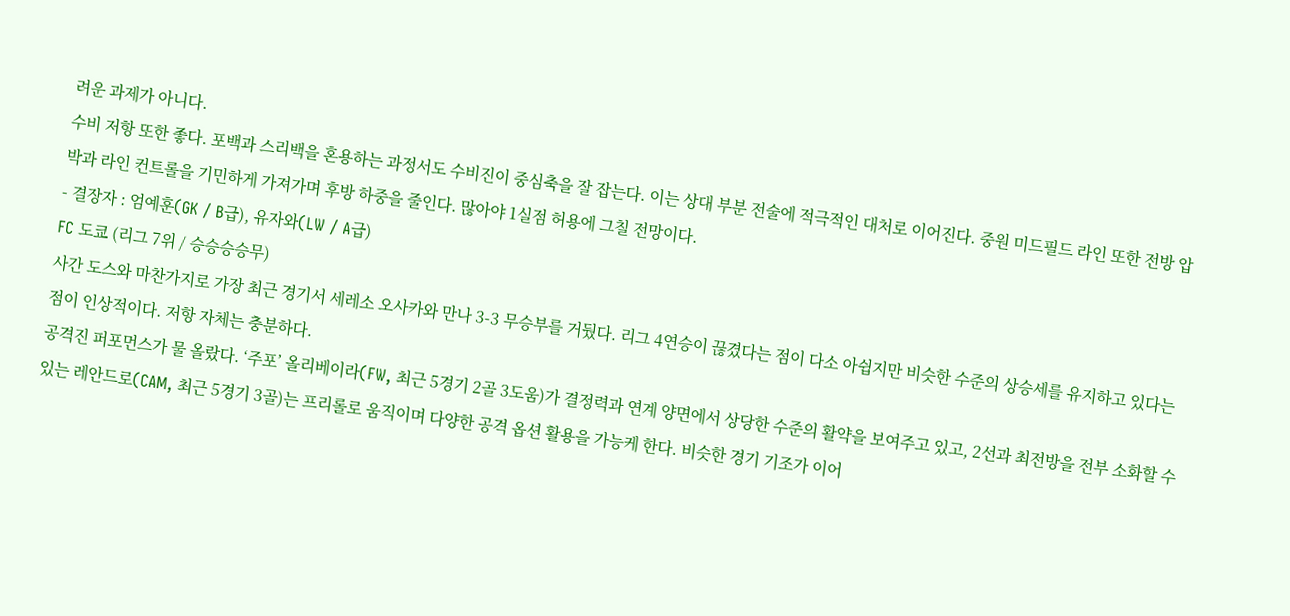려운 과제가 아니다.
수비 저항 또한 좋다. 포백과 스리백을 혼용하는 과정서도 수비진이 중심축을 잘 잡는다. 이는 상대 부분 전술에 적극적인 대처로 이어진다. 중원 미드필드 라인 또한 전방 압박과 라인 컨트롤을 기민하게 가져가며 후방 하중을 줄인다. 많아야 1실점 허용에 그칠 전망이다.
- 결장자 : 엄예훈(GK / B급), 유자와(LW / A급)
FC 도쿄 (리그 7위 / 승승승승무)
사간 도스와 마찬가지로 가장 최근 경기서 세레소 오사카와 만나 3-3 무승부를 거뒀다. 리그 4연승이 끊겼다는 점이 다소 아쉽지만 비슷한 수준의 상승세를 유지하고 있다는 점이 인상적이다. 저항 자체는 충분하다.
공격진 퍼포먼스가 물 올랐다. ‘주포’ 올리베이라(FW, 최근 5경기 2골 3도움)가 결정력과 연계 양면에서 상당한 수준의 활약을 보여주고 있고, 2선과 최전방을 전부 소화할 수 있는 레안드로(CAM, 최근 5경기 3골)는 프리롤로 움직이며 다양한 공격 옵션 활용을 가능케 한다. 비슷한 경기 기조가 이어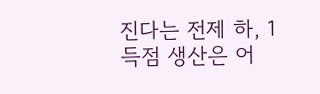진다는 전제 하, 1득점 생산은 어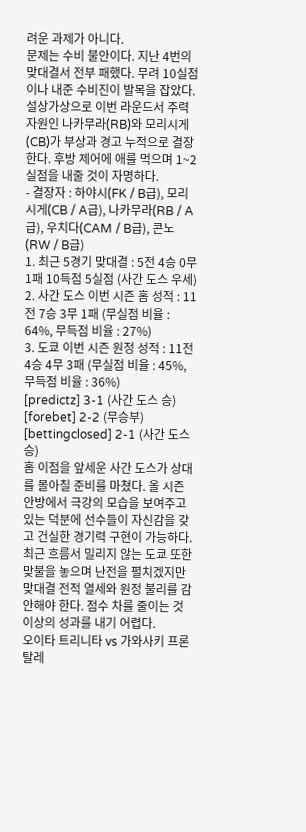려운 과제가 아니다.
문제는 수비 불안이다. 지난 4번의 맞대결서 전부 패했다. 무려 10실점이나 내준 수비진이 발목을 잡았다. 설상가상으로 이번 라운드서 주력 자원인 나카무라(RB)와 모리시게(CB)가 부상과 경고 누적으로 결장한다. 후방 제어에 애를 먹으며 1~2실점을 내줄 것이 자명하다.
- 결장자 : 하야시(FK / B급), 모리시게(CB / A급), 나카무라(RB / A급), 우치다(CAM / B급), 콘노(RW / B급)
1. 최근 5경기 맞대결 : 5전 4승 0무 1패 10득점 5실점 (사간 도스 우세)
2. 사간 도스 이번 시즌 홈 성적 : 11전 7승 3무 1패 (무실점 비율 : 64%, 무득점 비율 : 27%)
3. 도쿄 이번 시즌 원정 성적 : 11전 4승 4무 3패 (무실점 비율 : 45%, 무득점 비율 : 36%)
[predictz] 3-1 (사간 도스 승)
[forebet] 2-2 (무승부)
[bettingclosed] 2-1 (사간 도스 승)
홈 이점을 앞세운 사간 도스가 상대를 몰아칠 준비를 마쳤다. 올 시즌 안방에서 극강의 모습을 보여주고 있는 덕분에 선수들이 자신감을 갖고 건실한 경기력 구현이 가능하다. 최근 흐름서 밀리지 않는 도쿄 또한 맞불을 놓으며 난전을 펼치겠지만 맞대결 전적 열세와 원정 불리를 감안해야 한다. 점수 차를 줄이는 것 이상의 성과를 내기 어렵다.
오이타 트리니타 vs 가와사키 프론탈레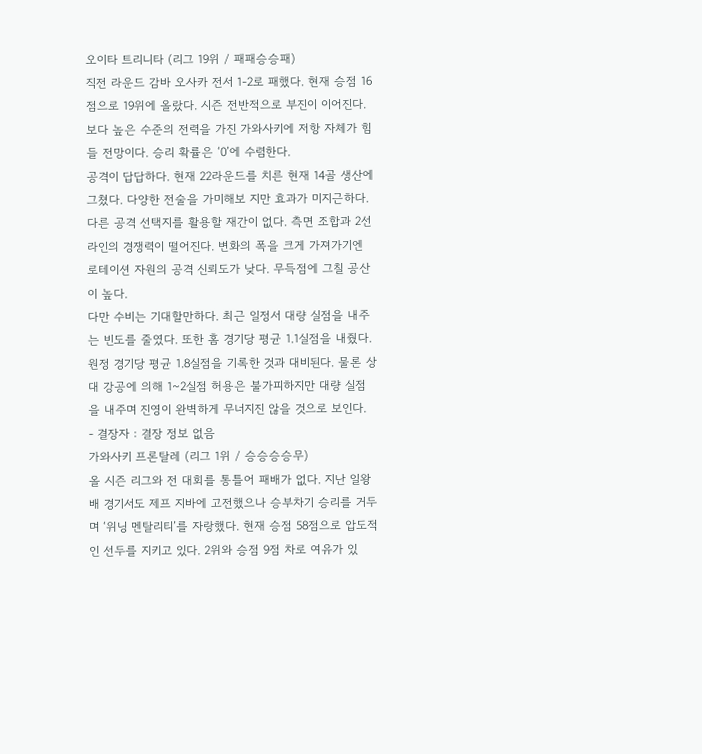오이타 트리니타 (리그 19위 / 패패승승패)
직전 라운드 감바 오사카 전서 1-2로 패했다. 현재 승점 16점으로 19위에 올랐다. 시즌 전반적으로 부진이 이어진다. 보다 높은 수준의 전력을 가진 가와사키에 저항 자체가 힘들 전망이다. 승리 확률은 ‘0’에 수렴한다.
공격이 답답하다. 현재 22라운드를 치른 현재 14골 생산에 그쳤다. 다양한 전술을 가미해보 지만 효과가 미지근하다. 다른 공격 선택지를 활용할 재간이 없다. 측면 조합과 2선 라인의 경쟁력이 떨어진다. 변화의 폭을 크게 가져가기엔 로테이션 자원의 공격 신뢰도가 낮다. 무득점에 그칠 공산이 높다.
다만 수비는 기대할만하다. 최근 일정서 대량 실점을 내주는 빈도를 줄였다. 또한 홈 경기당 평균 1.1실점을 내줬다. 원정 경기당 평균 1.8실점을 기록한 것과 대비된다. 물론 상대 강공에 의해 1~2실점 허용은 불가피하지만 대량 실점을 내주며 진영이 완벽하게 무너지진 않을 것으로 보인다.
- 결장자 : 결장 정보 없음
가와사키 프론탈레 (리그 1위 / 승승승승무)
올 시즌 리그와 전 대회를 통틀어 패배가 없다. 지난 일왕배 경기서도 제프 지바에 고전했으나 승부차기 승리를 거두며 ‘위닝 멘탈리티’를 자랑했다. 현재 승점 58점으로 압도적인 선두를 지키고 있다. 2위와 승점 9점 차로 여유가 있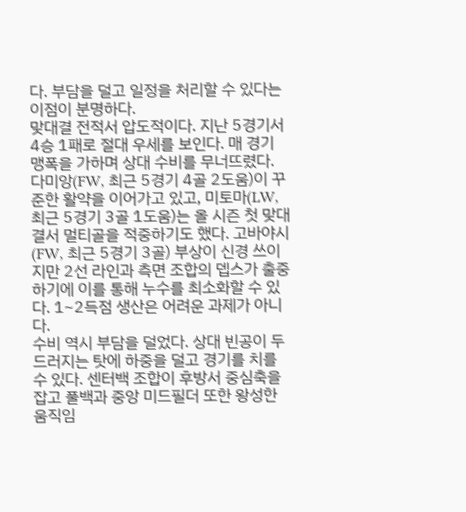다. 부담을 덜고 일정을 처리할 수 있다는 이점이 분명하다.
맞대결 전적서 압도적이다. 지난 5경기서 4승 1패로 절대 우세를 보인다. 매 경기 맹폭을 가하며 상대 수비를 무너뜨렸다. 다미앙(FW, 최근 5경기 4골 2도움)이 꾸준한 활약을 이어가고 있고, 미토마(LW, 최근 5경기 3골 1도움)는 올 시즌 첫 맞대결서 멀티골을 적중하기도 했다. 고바야시(FW, 최근 5경기 3골) 부상이 신경 쓰이지만 2선 라인과 측면 조합의 뎁스가 출중하기에 이를 통해 누수를 최소화할 수 있다. 1~2득점 생산은 어려운 과제가 아니다.
수비 역시 부담을 덜었다. 상대 빈공이 두드러지는 탓에 하중을 덜고 경기를 치를 수 있다. 센터백 조합이 후방서 중심축을 잡고 풀백과 중앙 미드필더 또한 왕성한 움직임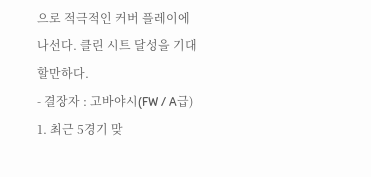으로 적극적인 커버 플레이에 나선다. 클린 시트 달성을 기대할만하다.
- 결장자 : 고바야시(FW / A급)
1. 최근 5경기 맞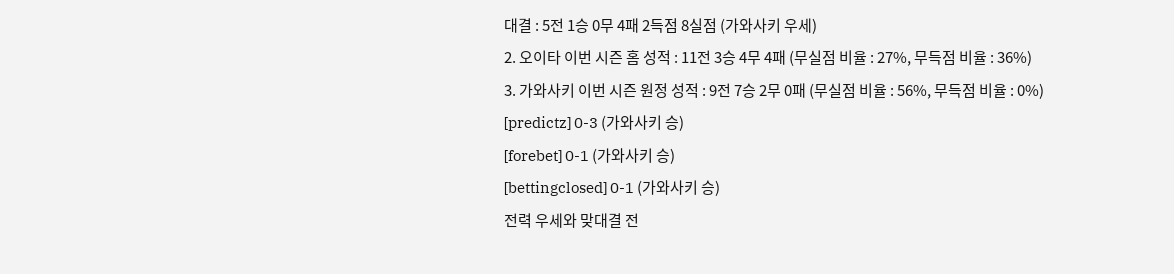대결 : 5전 1승 0무 4패 2득점 8실점 (가와사키 우세)
2. 오이타 이번 시즌 홈 성적 : 11전 3승 4무 4패 (무실점 비율 : 27%, 무득점 비율 : 36%)
3. 가와사키 이번 시즌 원정 성적 : 9전 7승 2무 0패 (무실점 비율 : 56%, 무득점 비율 : 0%)
[predictz] 0-3 (가와사키 승)
[forebet] 0-1 (가와사키 승)
[bettingclosed] 0-1 (가와사키 승)
전력 우세와 맞대결 전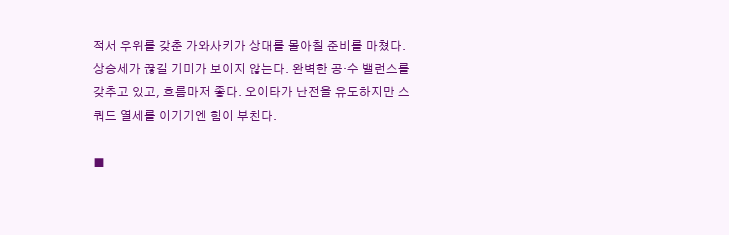적서 우위를 갖춘 가와사키가 상대를 몰아칠 준비를 마쳤다. 상승세가 끊길 기미가 보이지 않는다. 완벽한 공·수 밸런스를 갖추고 있고, 흐름마저 좋다. 오이타가 난전을 유도하지만 스쿼드 열세를 이기기엔 힘이 부친다.

■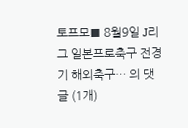토프모■ 8월9일 J리그 일본프로축구 전경기 해외축구… 의 댓글 (1개)